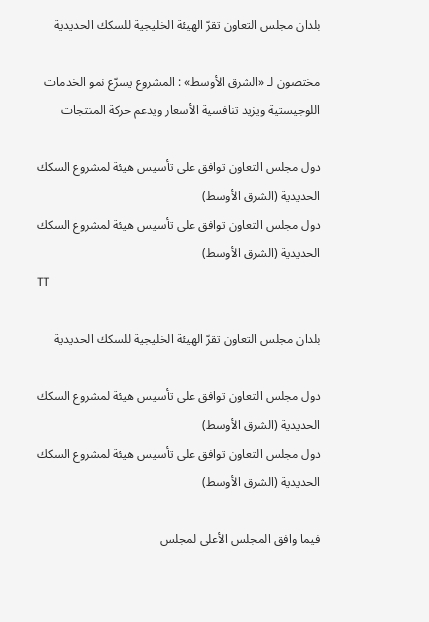بلدان مجلس التعاون تقرّ الهيئة الخليجية للسكك الحديدية

مختصون لـ «الشرق الأوسط» : المشروع يسرّع نمو الخدمات اللوجيستية ويزيد تنافسية الأسعار ويدعم حركة المنتجات

دول مجلس التعاون توافق على تأسيس هيئة لمشروع السكك الحديدية (الشرق الأوسط)
دول مجلس التعاون توافق على تأسيس هيئة لمشروع السكك الحديدية (الشرق الأوسط)
TT

بلدان مجلس التعاون تقرّ الهيئة الخليجية للسكك الحديدية

دول مجلس التعاون توافق على تأسيس هيئة لمشروع السكك الحديدية (الشرق الأوسط)
دول مجلس التعاون توافق على تأسيس هيئة لمشروع السكك الحديدية (الشرق الأوسط)

فيما وافق المجلس الأعلى لمجلس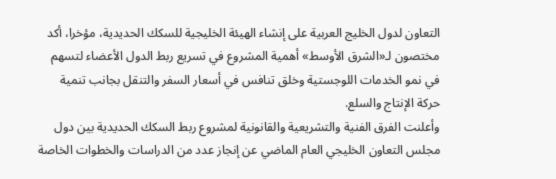التعاون لدول الخليج العربية على إنشاء الهيئة الخليجية للسكك الحديدية، مؤخرا، أكد مختصون لـ«الشرق الأوسط» أهمية المشروع في تسريع ربط الدول الأعضاء لتسهم في نمو الخدمات اللوجستية وخلق تنافس في أسعار السفر والتنقل بجانب تنمية حركة الإنتاج والسلع.
وأعلنت الفرق الفنية والتشريعية والقانونية لمشروع ربط السكك الحديدية بين دول مجلس التعاون الخليجي العام الماضي عن إنجاز عدد من الدراسات والخطوات الخاصة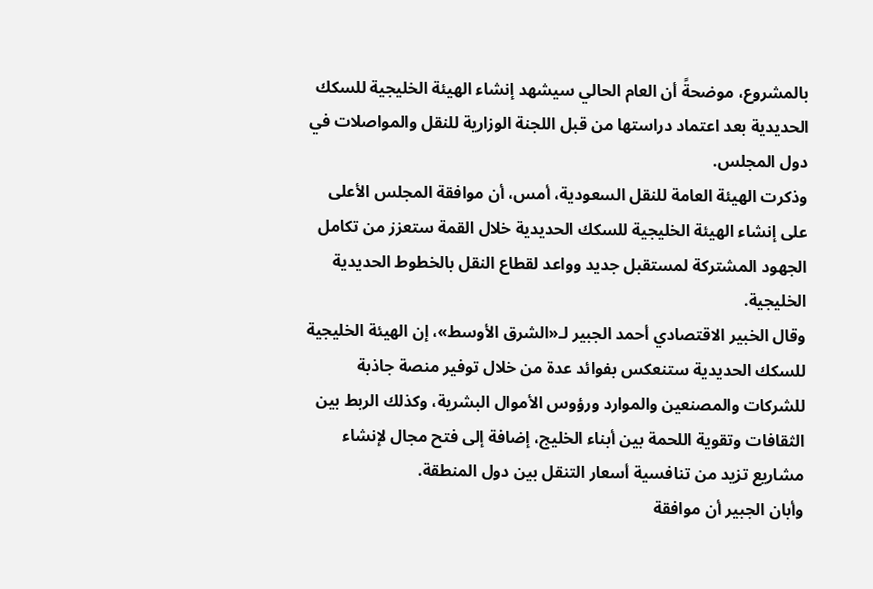بالمشروع، موضحةً أن العام الحالي سيشهد إنشاء الهيئة الخليجية للسكك الحديدية بعد اعتماد دراستها من قبل اللجنة الوزارية للنقل والمواصلات في دول المجلس.
وذكرت الهيئة العامة للنقل السعودية، أمس، أن موافقة المجلس الأعلى على إنشاء الهيئة الخليجية للسكك الحديدية خلال القمة ستعزز من تكامل الجهود المشتركة لمستقبل جديد وواعد لقطاع النقل بالخطوط الحديدية الخليجية.
وقال الخبير الاقتصادي أحمد الجبير لـ«الشرق الأوسط»، إن الهيئة الخليجية للسكك الحديدية ستنعكس بفوائد عدة من خلال توفير منصة جاذبة للشركات والمصنعين والموارد ورؤوس الأموال البشرية، وكذلك الربط بين الثقافات وتقوية اللحمة بين أبناء الخليج، إضافة إلى فتح مجال لإنشاء مشاريع تزيد من تنافسية أسعار التنقل بين دول المنطقة.
وأبان الجبير أن موافقة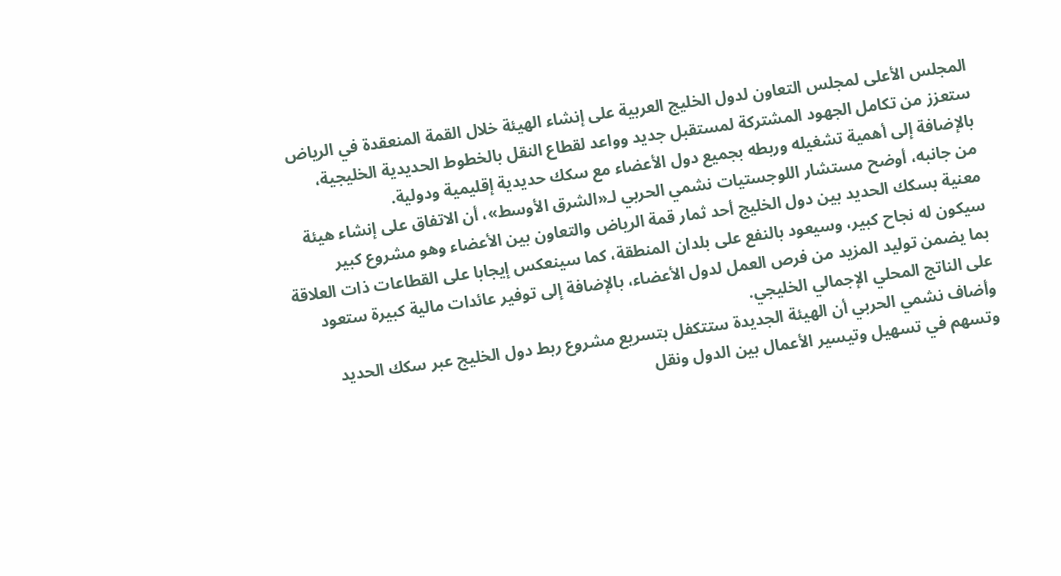المجلس الأعلى لمجلس التعاون لدول الخليج العربية على إنشاء الهيئة خلال القمة المنعقدة في الرياض ستعزز من تكامل الجهود المشتركة لمستقبل جديد وواعد لقطاع النقل بالخطوط الحديدية الخليجية، بالإضافة إلى أهمية تشغيله وربطه بجميع دول الأعضاء مع سكك حديدية إقليمية ودولية.
من جانبه، أوضح مستشار اللوجستيات نشمي الحربي لـ«الشرق الأوسط»، أن الاتفاق على إنشاء هيئة معنية بسكك الحديد بين دول الخليج أحد ثمار قمة الرياض والتعاون بين الأعضاء وهو مشروع كبير سيكون له نجاح كبير، وسيعود بالنفع على بلدان المنطقة، كما سينعكس إيجابا على القطاعات ذات العلاقة بما يضمن توليد المزيد من فرص العمل لدول الأعضاء، بالإضافة إلى توفير عائدات مالية كبيرة ستعود على الناتج المحلي الإجمالي الخليجي.
وأضاف نشمي الحربي أن الهيئة الجديدة ستتكفل بتسريع مشروع ربط دول الخليج عبر سكك الحديد وتسهم في تسهيل وتيسير الأعمال بين الدول ونقل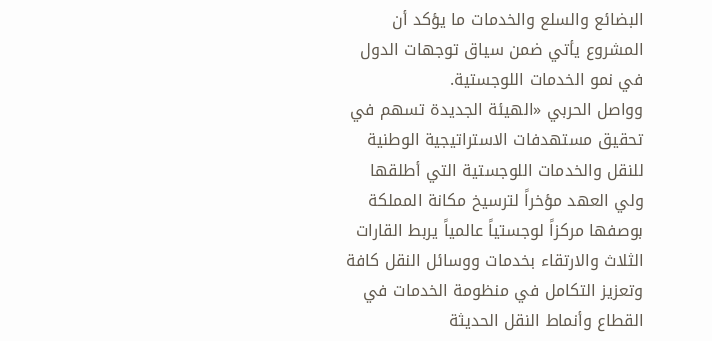البضائع والسلع والخدمات ما يؤكد أن المشروع يأتي ضمن سياق توجهات الدول في نمو الخدمات اللوجستية.
وواصل الحربي «الهيئة الجديدة تسهم في تحقيق مستهدفات الاستراتيجية الوطنية للنقل والخدمات اللوجستية التي أطلقها ولي العهد مؤخراً لترسيخ مكانة المملكة بوصفها مركزاً لوجستياً عالمياً يربط القارات الثلاث والارتقاء بخدمات ووسائل النقل كافة وتعزيز التكامل في منظومة الخدمات في القطاع وأنماط النقل الحديثة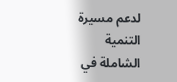لدعم مسيرة التنمية الشاملة في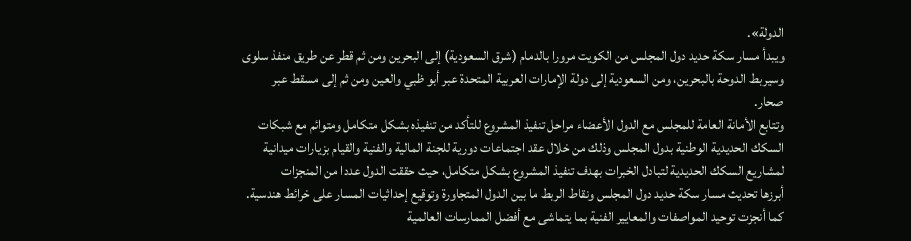الدولة».
ويبدأ مسار سكة حديد دول المجلس من الكويت مرورا بالدمام (شرق السعودية) إلى البحرين ومن ثم قطر عن طريق منفذ سلوى وسيربط الدوحة بالبحرين، ومن السعودية إلى دولة الإمارات العربية المتحدة عبر أبو ظبي والعين ومن ثم إلى مسقط عبر صحار.
وتتابع الأمانة العامة للمجلس مع الدول الأعضاء مراحل تنفيذ المشروع للتأكد من تنفيذه بشكل متكامل ومتوائم مع شبكات السكك الحديدية الوطنية بدول المجلس وذلك من خلال عقد اجتماعات دورية للجنة المالية والفنية والقيام بزيارات ميدانية لمشاريع السكك الحديدية لتبادل الخبرات بهدف تنفيذ المشروع بشكل متكامل، حيث حققت الدول عددا من المنجزات أبرزها ‌تحديث مسار سكة حديد دول المجلس ونقاط الربط ما بين الدول المتجاورة وتوقيع إحداثيات المسار على خرائط هندسية.
كما أنجزت ‌توحيد المواصفات والمعايير الفنية بما يتماشى مع أفضل الممارسات العالمية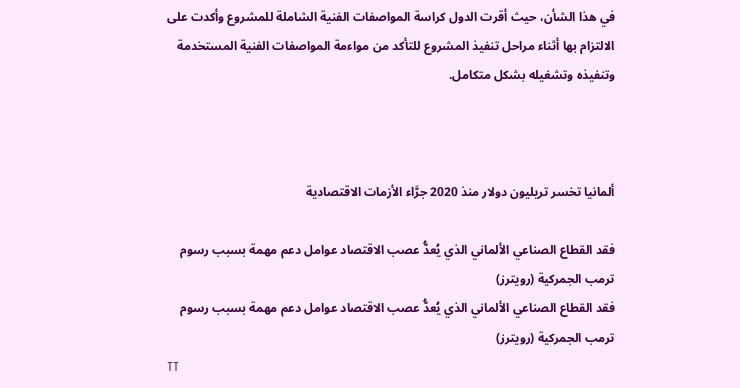في هذا الشأن، حيث أقرت الدول كراسة المواصفات الفنية الشاملة للمشروع وأكدت على الالتزام بها أثناء مراحل تنفيذ المشروع للتأكد من مواءمة المواصفات الفنية المستخدمة وتنفيذه وتشغيله بشكل متكامل.



ألمانيا تخسر تريليون دولار منذ 2020 جرَّاء الأزمات الاقتصادية

فقد القطاع الصناعي الألماني الذي يُعدُّ عصب الاقتصاد عوامل دعم مهمة بسبب رسوم ترمب الجمركية (رويترز)
فقد القطاع الصناعي الألماني الذي يُعدُّ عصب الاقتصاد عوامل دعم مهمة بسبب رسوم ترمب الجمركية (رويترز)
TT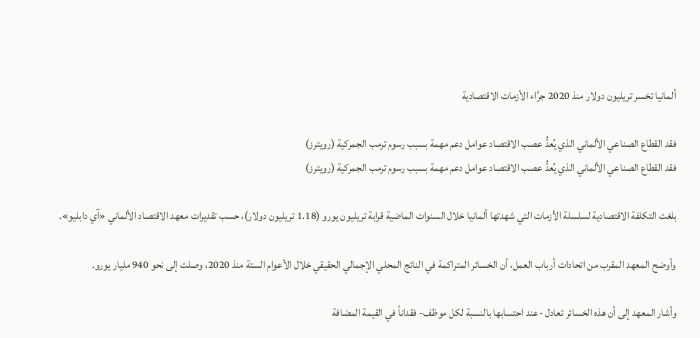ألمانيا تخسر تريليون دولار منذ 2020 جرَّاء الأزمات الاقتصادية

فقد القطاع الصناعي الألماني الذي يُعدُّ عصب الاقتصاد عوامل دعم مهمة بسبب رسوم ترمب الجمركية (رويترز)
فقد القطاع الصناعي الألماني الذي يُعدُّ عصب الاقتصاد عوامل دعم مهمة بسبب رسوم ترمب الجمركية (رويترز)

بلغت التكلفة الاقتصادية لسلسلة الأزمات التي شهدتها ألمانيا خلال السنوات الماضية قرابة تريليون يورو (1.18 تريليون دولار)، حسب تقديرات معهد الاقتصاد الألماني «آي دابليو».

وأوضح المعهد المقرب من اتحادات أرباب العمل، أن الخسائر المتراكمة في الناتج المحلي الإجمالي الحقيقي خلال الأعوام الستة منذ 2020، وصلت إلى نحو 940 مليار يورو.

وأشار المعهد إلى أن هذه الخسائر تعادل -عند احتسابها بالنسبة لكل موظف- فقداناً في القيمة المضافة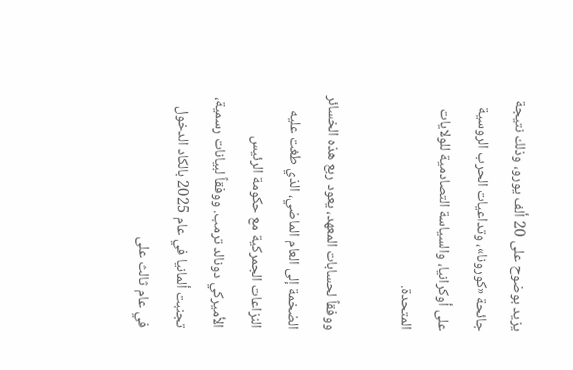يزيد بوضوح على 20 ألف يورو، وذلك نتيجة جائحة «كورونا»، وتداعيات الحرب الروسية على أوكرانيا، والسياسة التصادمية للولايات المتحدة.

ووفقاً لحسابات المعهد، يعود ربع هذه الخسائر الضخمة إلى العام الماضي، الذي طغت عليه النزاعات الجمركية مع حكومة الرئيس الأميركي دونالد ترمب. ووفقاً لبيانات رسمية، تجنبت ألمانيا في عام 2025 بالكاد الدخول في عام ثالث على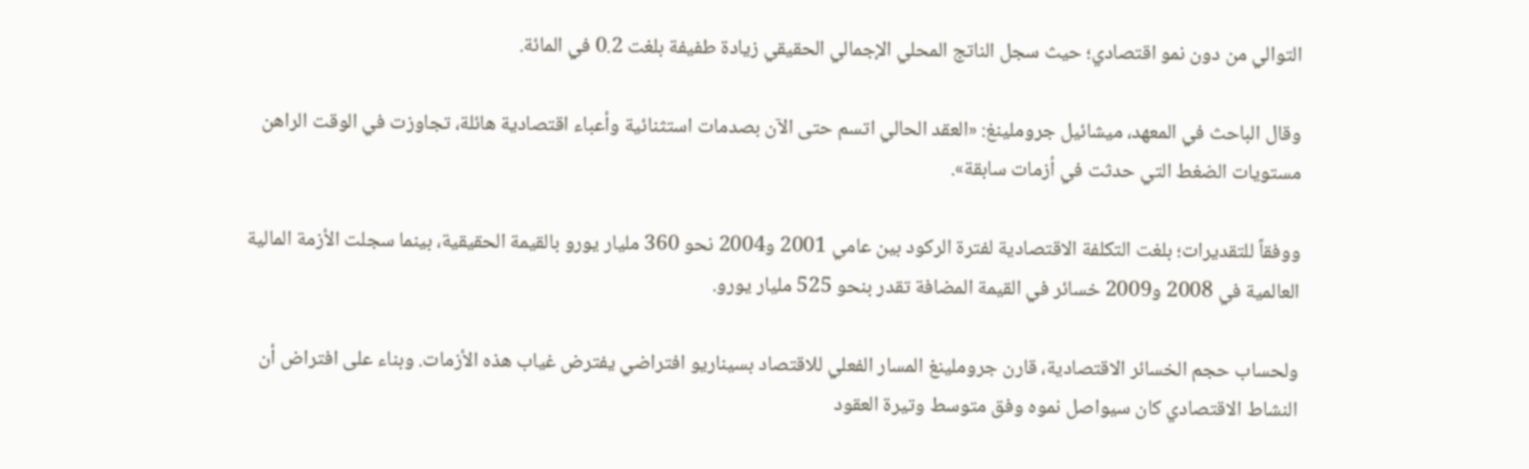التوالي من دون نمو اقتصادي؛ حيث سجل الناتج المحلي الإجمالي الحقيقي زيادة طفيفة بلغت 0.2 في المائة.

وقال الباحث في المعهد، ميشائيل جروملينغ: «العقد الحالي اتسم حتى الآن بصدمات استثنائية وأعباء اقتصادية هائلة، تجاوزت في الوقت الراهن مستويات الضغط التي حدثت في أزمات سابقة».

ووفقاً للتقديرات؛ بلغت التكلفة الاقتصادية لفترة الركود بين عامي 2001 و2004 نحو 360 مليار يورو بالقيمة الحقيقية، بينما سجلت الأزمة المالية العالمية في 2008 و2009 خسائر في القيمة المضافة تقدر بنحو 525 مليار يورو.

ولحساب حجم الخسائر الاقتصادية، قارن جروملينغ المسار الفعلي للاقتصاد بسيناريو افتراضي يفترض غياب هذه الأزمات. وبناء على افتراض أن النشاط الاقتصادي كان سيواصل نموه وفق متوسط وتيرة العقود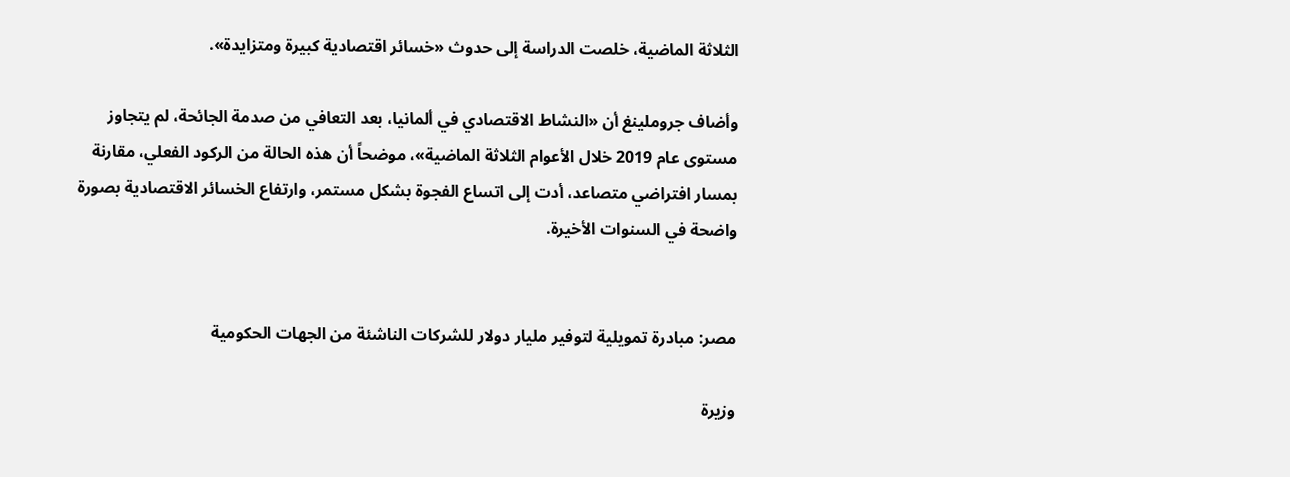الثلاثة الماضية، خلصت الدراسة إلى حدوث «خسائر اقتصادية كبيرة ومتزايدة».

وأضاف جروملينغ أن «النشاط الاقتصادي في ألمانيا، بعد التعافي من صدمة الجائحة، لم يتجاوز مستوى عام 2019 خلال الأعوام الثلاثة الماضية»، موضحاً أن هذه الحالة من الركود الفعلي، مقارنة بمسار افتراضي متصاعد، أدت إلى اتساع الفجوة بشكل مستمر، وارتفاع الخسائر الاقتصادية بصورة واضحة في السنوات الأخيرة.


مصر: مبادرة تمويلية لتوفير مليار دولار للشركات الناشئة من الجهات الحكومية

وزيرة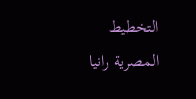التخطيط المصرية رانيا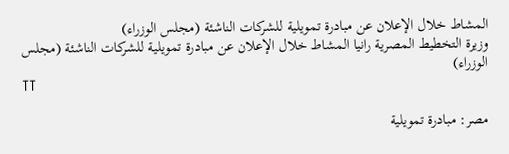المشاط خلال الإعلان عن مبادرة تمويلية للشركات الناشئة (مجلس الوزراء)
وزيرة التخطيط المصرية رانيا المشاط خلال الإعلان عن مبادرة تمويلية للشركات الناشئة (مجلس الوزراء)
TT

مصر: مبادرة تمويلية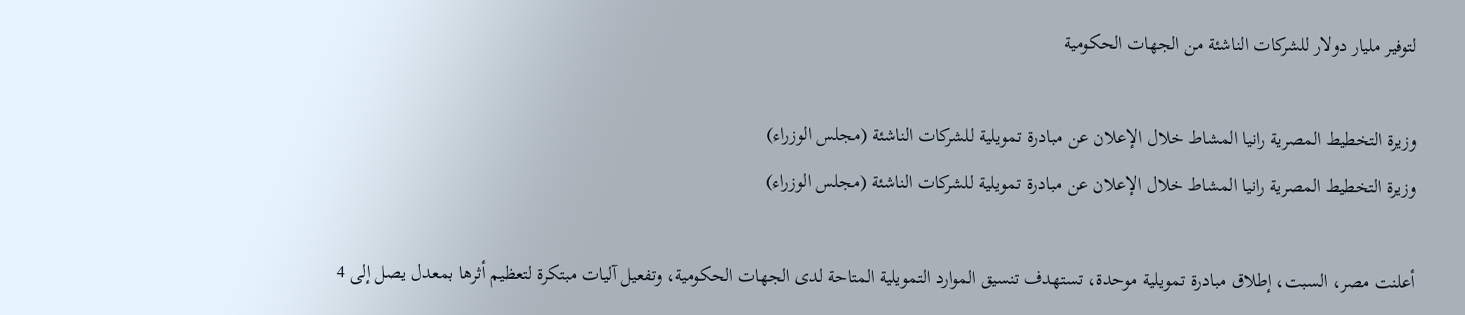لتوفير مليار دولار للشركات الناشئة من الجهات الحكومية

وزيرة التخطيط المصرية رانيا المشاط خلال الإعلان عن مبادرة تمويلية للشركات الناشئة (مجلس الوزراء)
وزيرة التخطيط المصرية رانيا المشاط خلال الإعلان عن مبادرة تمويلية للشركات الناشئة (مجلس الوزراء)

أعلنت مصر، السبت، إطلاق مبادرة تمويلية موحدة، تستهدف تنسيق الموارد التمويلية المتاحة لدى الجهات الحكومية، وتفعيل آليات مبتكرة لتعظيم أثرها بمعدل يصل إلى 4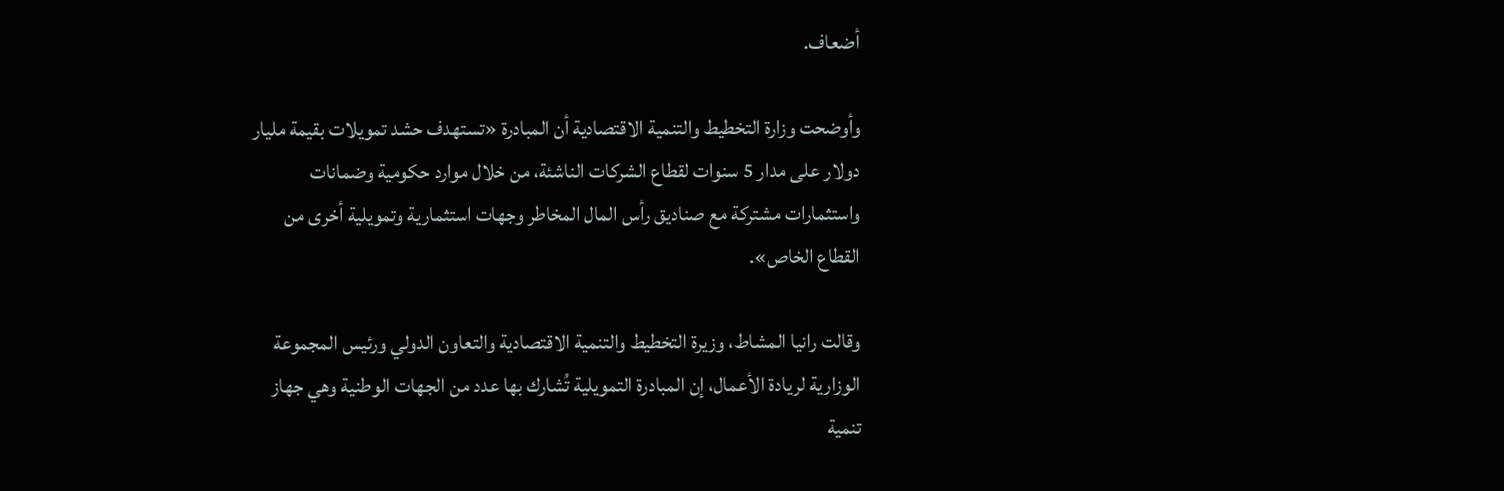أضعاف.

وأوضحت وزارة التخطيط والتنمية الاقتصادية أن المبادرة «تستهدف حشد تمويلات بقيمة مليار دولار على مدار 5 سنوات لقطاع الشركات الناشئة، من خلال موارد حكومية وضمانات واستثمارات مشتركة مع صناديق رأس المال المخاطر وجهات استثمارية وتمويلية أخرى من القطاع الخاص».

وقالت رانيا المشاط، وزيرة التخطيط والتنمية الاقتصادية والتعاون الدولي ورئيس المجموعة الوزارية لريادة الأعمال، إن المبادرة التمويلية تُشارك بها عدد من الجهات الوطنية وهي جهاز تنمية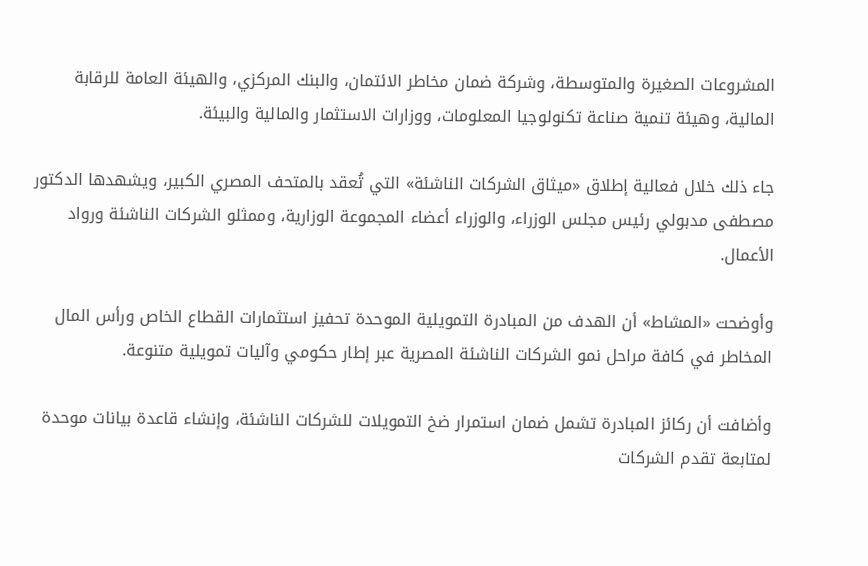المشروعات الصغيرة والمتوسطة، وشركة ضمان مخاطر الائتمان، والبنك المركزي، والهيئة العامة للرقابة المالية، وهيئة تنمية صناعة تكنولوجيا المعلومات، ووزارات الاستثمار والمالية والبيئة.

جاء ذلك خلال فعالية إطلاق «ميثاق الشركات الناشئة» التي تُعقد بالمتحف المصري الكبير، ويشهدها الدكتور مصطفى مدبولي رئيس مجلس الوزراء، والوزراء أعضاء المجموعة الوزارية، وممثلو الشركات الناشئة ورواد الأعمال.

وأوضحت «المشاط» أن الهدف من المبادرة التمويلية الموحدة تحفيز استثمارات القطاع الخاص ورأس المال المخاطر في كافة مراحل نمو الشركات الناشئة المصرية عبر إطار حكومي وآليات تمويلية متنوعة.

وأضافت أن ركائز المبادرة تشمل ضمان استمرار ضخ التمويلات للشركات الناشئة، وإنشاء قاعدة بيانات موحدة لمتابعة تقدم الشركات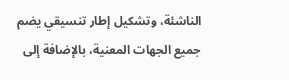الناشئة، وتشكيل إطار تنسيقي يضم جميع الجهات المعنية، بالإضافة إلى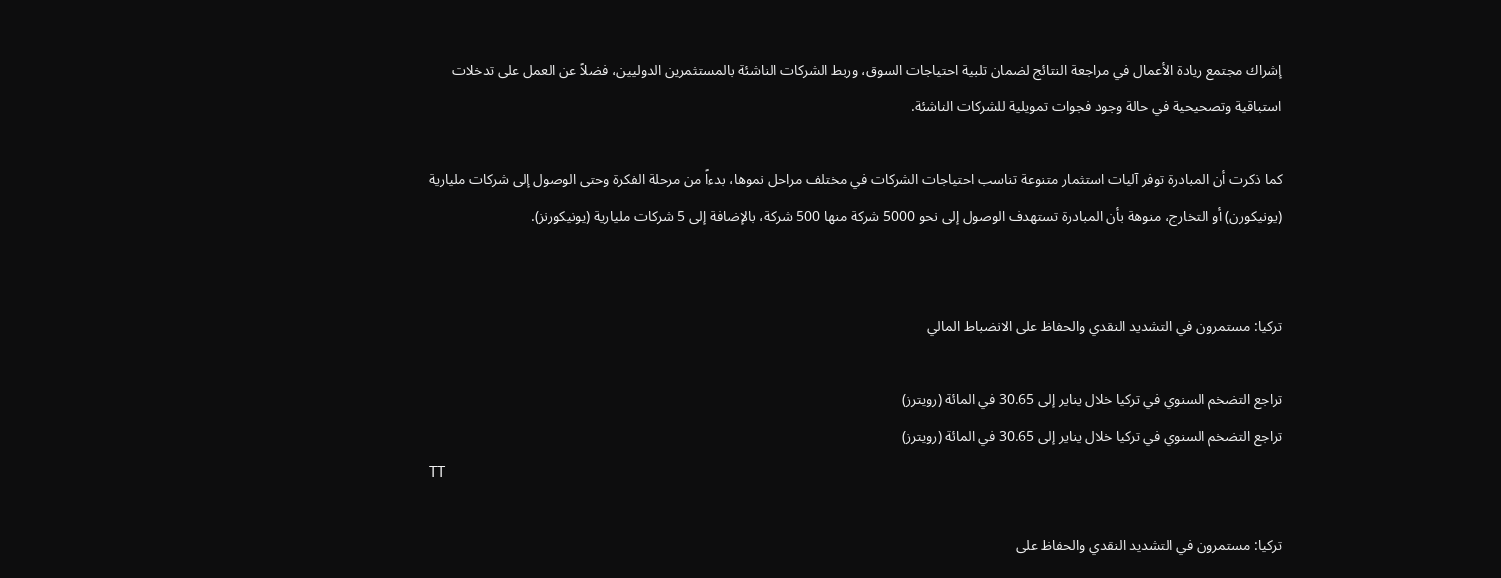إشراك مجتمع ريادة الأعمال في مراجعة النتائج لضمان تلبية احتياجات السوق، وربط الشركات الناشئة بالمستثمرين الدوليين، فضلاً عن العمل على تدخلات استباقية وتصحيحية في حالة وجود فجوات تمويلية للشركات الناشئة.

كما ذكرت أن المبادرة توفر آليات استثمار متنوعة تناسب احتياجات الشركات في مختلف مراحل نموها، بدءاً من مرحلة الفكرة وحتى الوصول إلى شركات مليارية (يونيكورن) أو التخارج، منوهة بأن المبادرة تستهدف الوصول إلى نحو 5000 شركة منها 500 شركة، بالإضافة إلى 5 شركات مليارية (يونيكورنز).


تركيا: مستمرون في التشديد النقدي والحفاظ على الانضباط المالي

تراجع التضخم السنوي في تركيا خلال يناير إلى 30.65 في المائة (رويترز)
تراجع التضخم السنوي في تركيا خلال يناير إلى 30.65 في المائة (رويترز)
TT

تركيا: مستمرون في التشديد النقدي والحفاظ على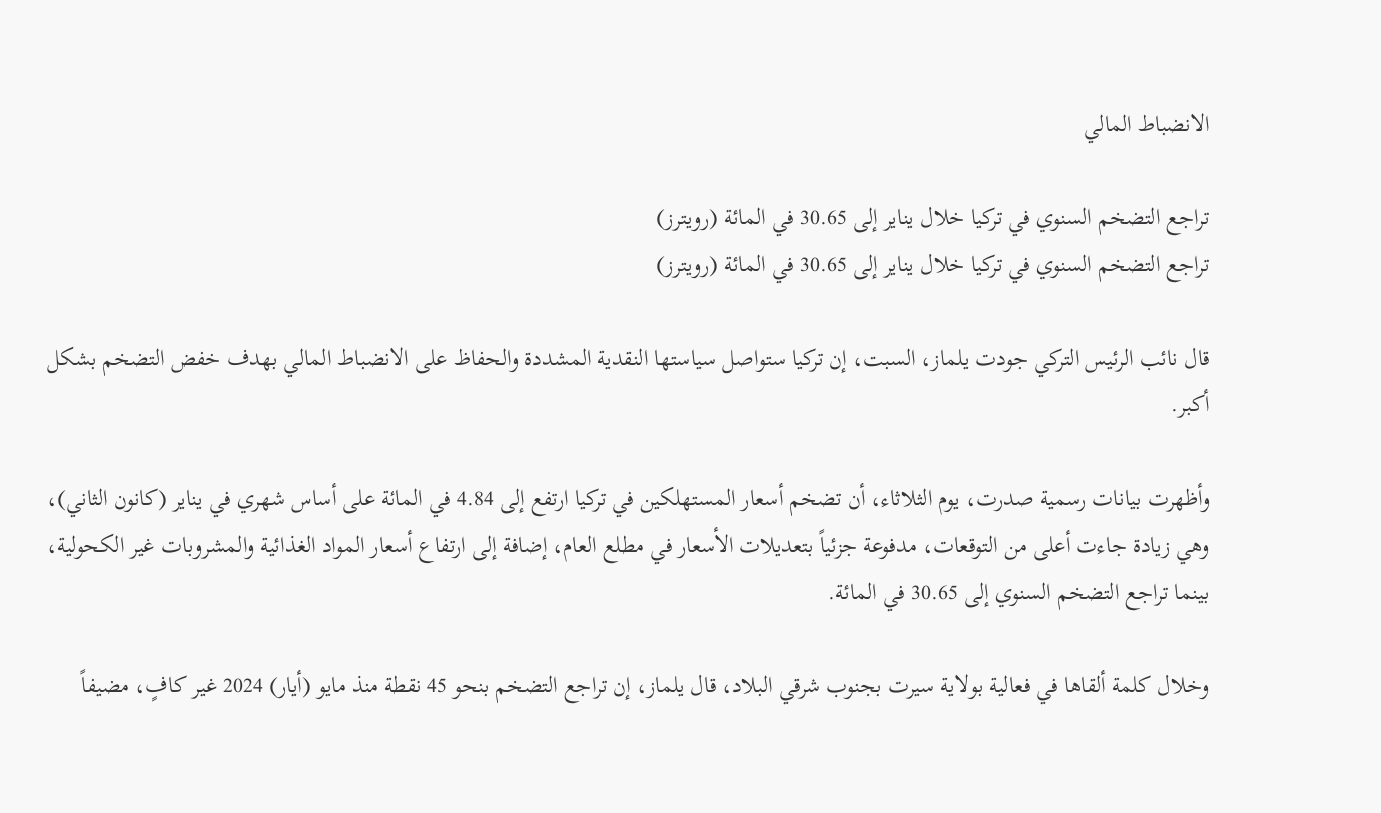الانضباط المالي

تراجع التضخم السنوي في تركيا خلال يناير إلى 30.65 في المائة (رويترز)
تراجع التضخم السنوي في تركيا خلال يناير إلى 30.65 في المائة (رويترز)

قال نائب الرئيس التركي جودت يلماز، السبت، إن تركيا ستواصل سياستها النقدية المشددة والحفاظ على الانضباط المالي بهدف خفض التضخم بشكل أكبر.

وأظهرت بيانات رسمية صدرت، يوم الثلاثاء، أن تضخم أسعار المستهلكين في تركيا ارتفع إلى 4.84 في المائة على أساس شهري في يناير (كانون الثاني)، وهي زيادة جاءت أعلى من التوقعات، مدفوعة جزئياً بتعديلات الأسعار في ‌مطلع العام، ‌إضافة إلى ارتفاع أسعار ‌المواد الغذائية والمشروبات غير ‌الكحولية، بينما تراجع التضخم السنوي إلى 30.65 في المائة.

وخلال كلمة ألقاها في فعالية بولاية سيرت بجنوب شرقي البلاد، قال يلماز، إن تراجع التضخم بنحو 45 نقطة منذ مايو (أيار) 2024 غير كافٍ، مضيفاً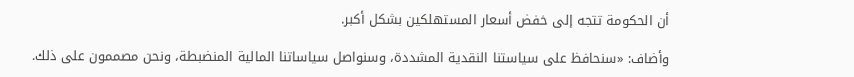أن الحكومة تتجه إلى خفض أسعار المستهلكين بشكل أكبر.

وأضاف: «سنحافظ على سياستنا ‌النقدية المشددة، وسنواصل سياساتنا المالية المنضبطة، ونحن مصممون على ذلك.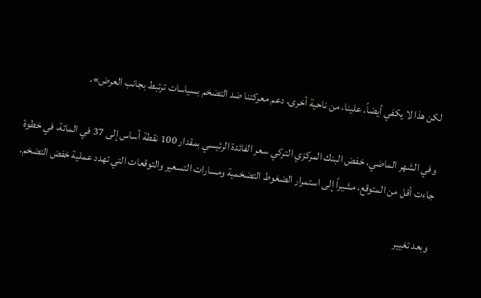لكن هذا لا يكفي أيضاً. علينا، من ناحية أخرى، دعم معركتنا ضد التضخم بسياسات ترتبط بجانب العرض».

وفي الشهر الماضي، خفض البنك المركزي التركي سعر الفائدة الرئيسي بمقدار 100 نقطة أساس إلى 37 في المائة، في خطوة جاءت أقل من المتوقع، مشيراً إلى استمرار الضغوط التضخمية ومسارات التسعير والتوقعات التي تهدد عملية خفض التضخم.

وبعد تغيير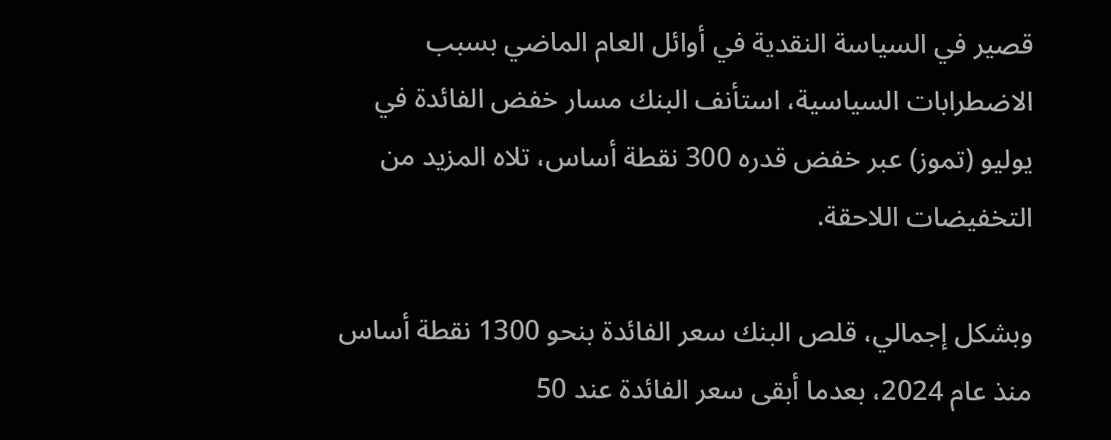قصير في السياسة النقدية في أوائل العام الماضي بسبب الاضطرابات السياسية، استأنف البنك مسار خفض الفائدة في يوليو (تموز) عبر خفض قدره 300 نقطة أساس، تلاه المزيد من التخفيضات اللاحقة.

وبشكل إجمالي، قلص البنك سعر الفائدة بنحو 1300 نقطة أساس منذ عام 2024، بعدما أبقى سعر الفائدة عند ‌50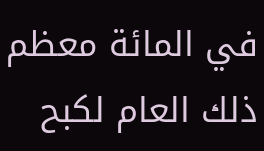في المائة معظم ذلك العام لكبح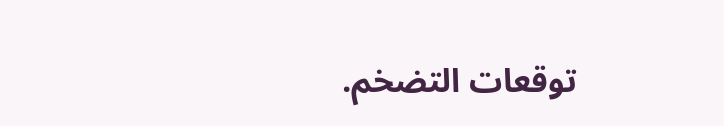توقعات التضخم.